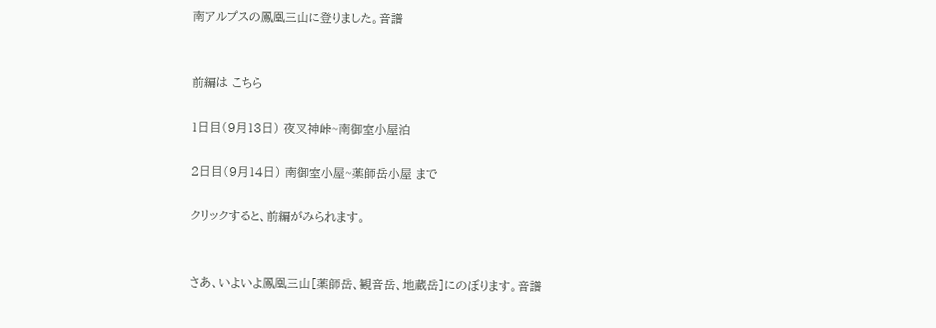南アルプスの鳳凰三山に登りました。音譜


前編は こちら

1日目(9月13日) 夜叉神峠~南御室小屋泊

2日目(9月14日) 南御室小屋~薬師岳小屋 まで

クリックすると、前編がみられます。


さあ、いよいよ鳳凰三山[薬師岳、観音岳、地蔵岳]にのぼります。音譜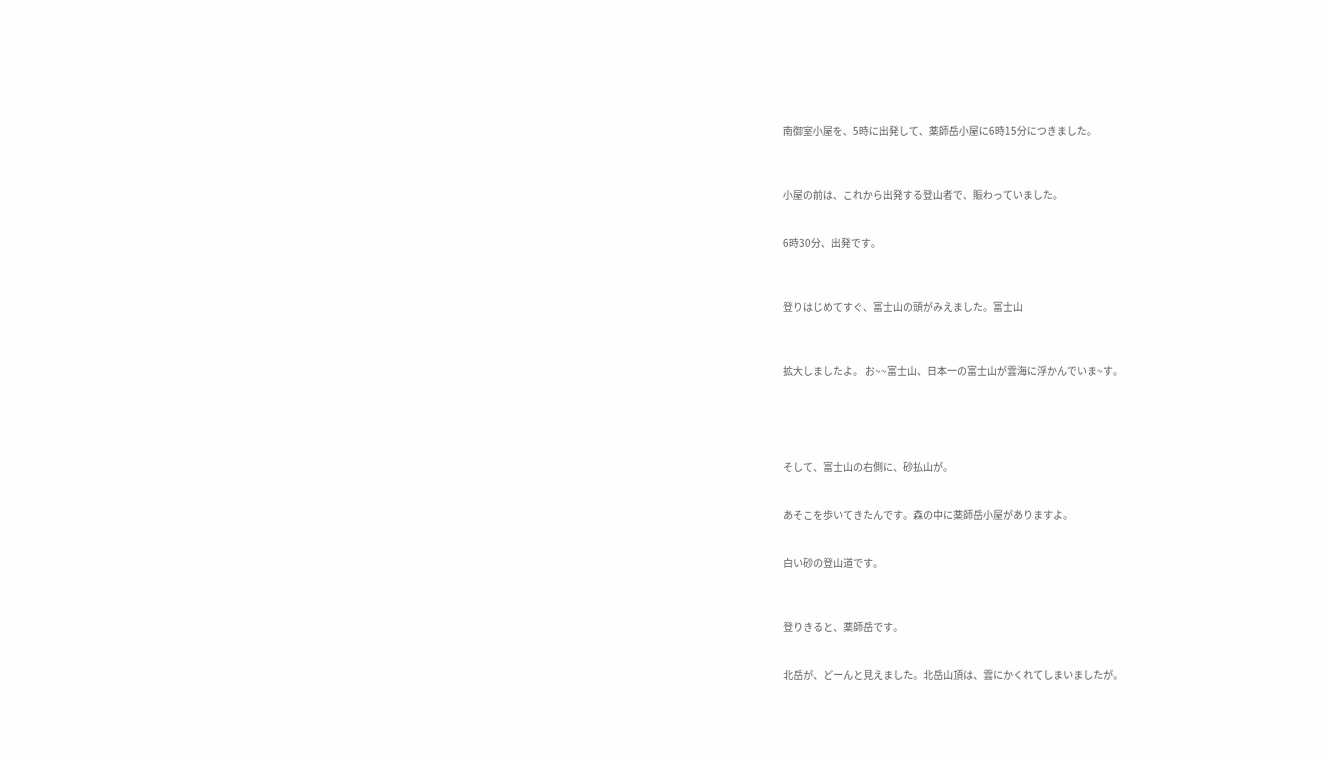南御室小屋を、5時に出発して、薬師岳小屋に6時15分につきました。



小屋の前は、これから出発する登山者で、賑わっていました。


6時30分、出発です。



登りはじめてすぐ、富士山の頭がみえました。富士山



拡大しましたよ。 お~~富士山、日本一の富士山が雲海に浮かんでいま~す。





そして、富士山の右側に、砂払山が。


あそこを歩いてきたんです。森の中に薬師岳小屋がありますよ。


白い砂の登山道です。



登りきると、薬師岳です。


北岳が、どーんと見えました。北岳山頂は、雲にかくれてしまいましたが。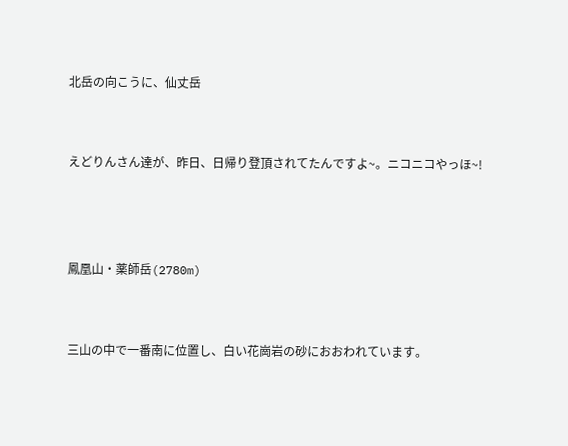北岳の向こうに、仙丈岳


えどりんさん達が、昨日、日帰り登頂されてたんですよ~。ニコニコやっほ~!



鳳凰山・薬師岳(2780m)


三山の中で一番南に位置し、白い花崗岩の砂におおわれています。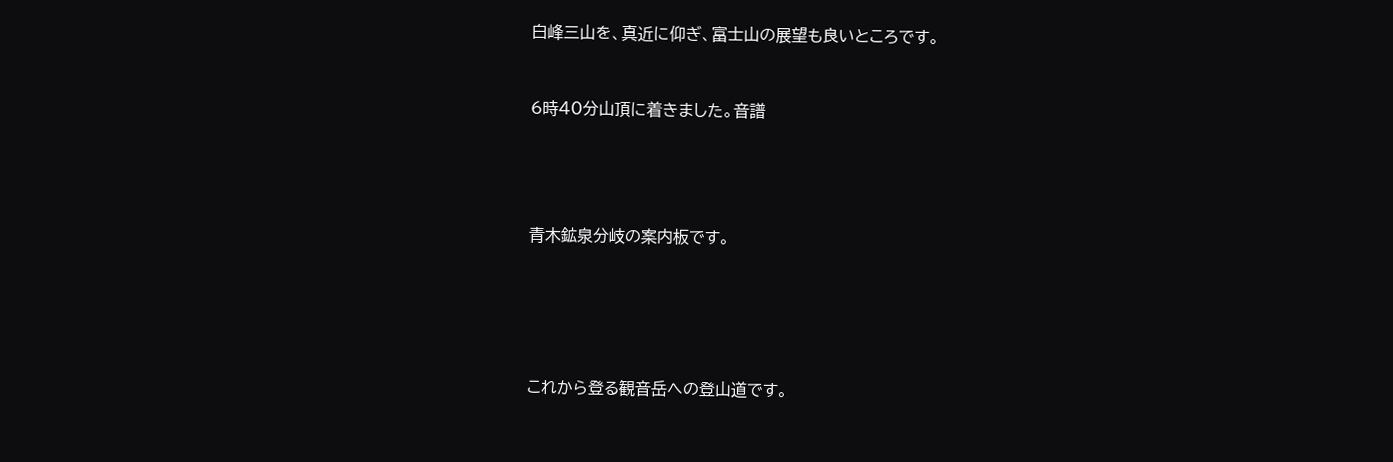白峰三山を、真近に仰ぎ、富士山の展望も良いところです。


6時40分山頂に着きました。音譜




青木鉱泉分岐の案内板です。





これから登る観音岳への登山道です。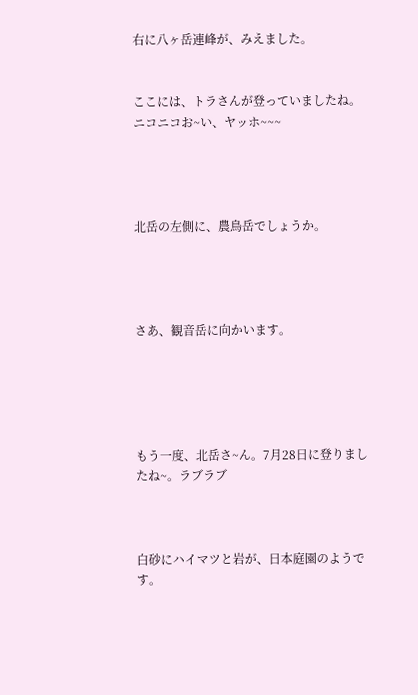右に八ヶ岳連峰が、みえました。


ここには、トラさんが登っていましたね。ニコニコお~い、ヤッホ~~~




北岳の左側に、農鳥岳でしょうか。




さあ、観音岳に向かいます。





もう一度、北岳さ~ん。7月28日に登りましたね~。ラブラブ



白砂にハイマツと岩が、日本庭園のようです。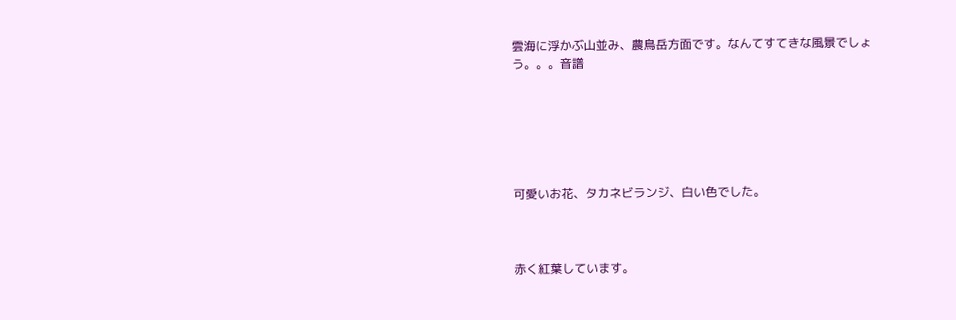雲海に浮かぶ山並み、農鳥岳方面です。なんてすてきな風景でしょう。。。音譜






可愛いお花、タカネビランジ、白い色でした。



赤く紅葉しています。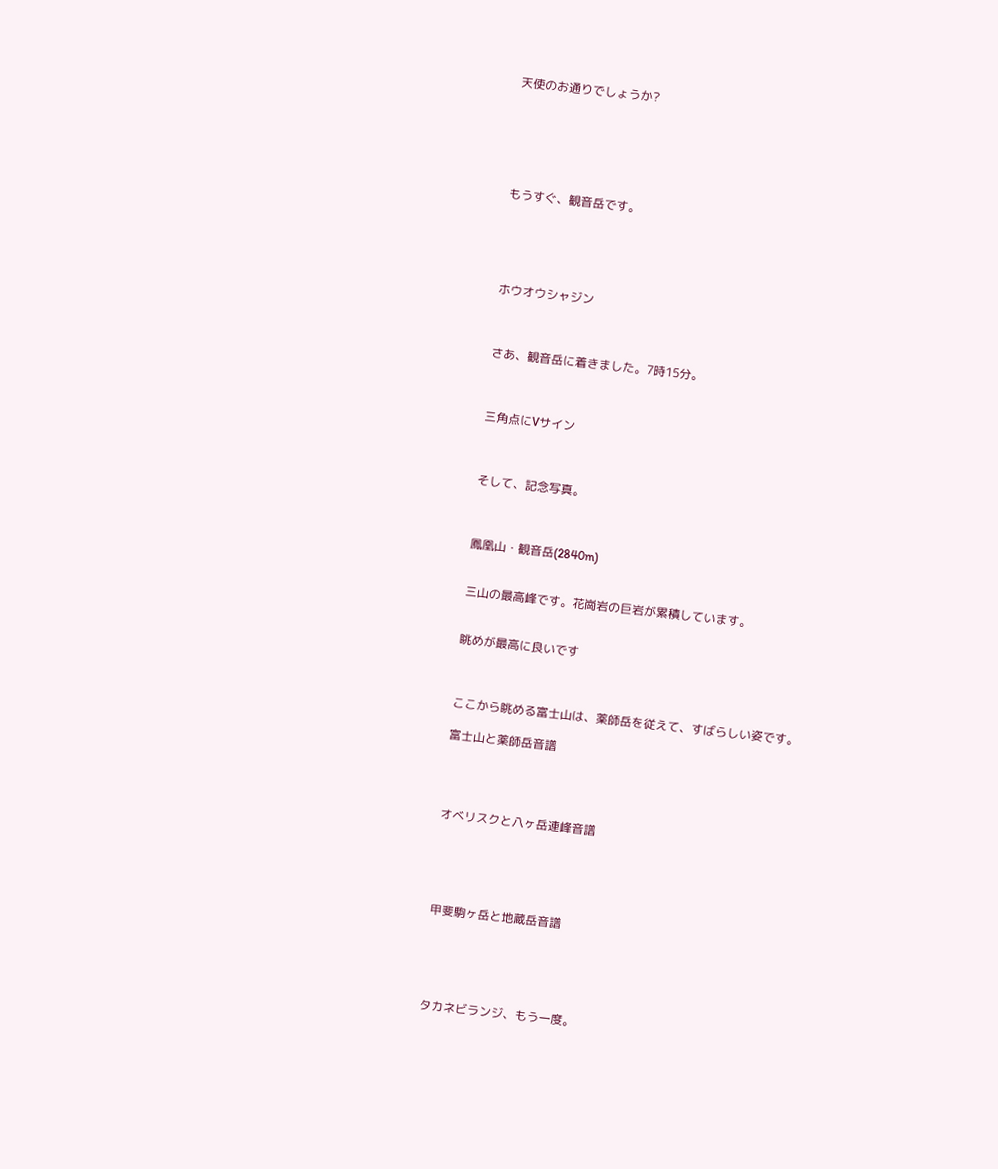天使のお通りでしょうか?






もうすぐ、観音岳です。





ホウオウシャジン



さあ、観音岳に着きました。7時15分。



三角点にVサイン



そして、記念写真。



鳳凰山・観音岳(2840m)


三山の最高峰です。花崗岩の巨岩が累積しています。


眺めが最高に良いです



ここから眺める富士山は、薬師岳を従えて、すばらしい姿です。

富士山と薬師岳音譜




オべリスクと八ヶ岳連峰音譜





甲斐駒ヶ岳と地蔵岳音譜





タカネビランジ、もう一度。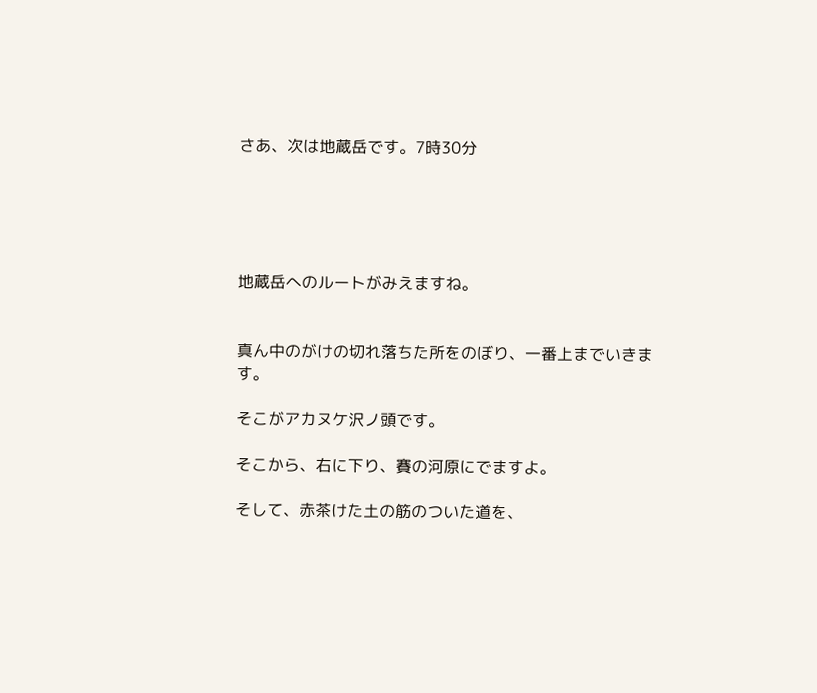さあ、次は地蔵岳です。7時30分





地蔵岳へのルートがみえますね。


真ん中のがけの切れ落ちた所をのぼり、一番上までいきます。

そこがアカヌケ沢ノ頭です。

そこから、右に下り、賽の河原にでますよ。

そして、赤茶けた土の筋のついた道を、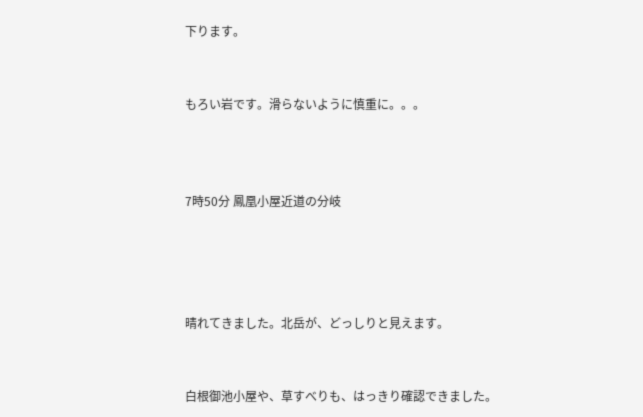下ります。


もろい岩です。滑らないように慎重に。。。



7時50分 鳳凰小屋近道の分岐




晴れてきました。北岳が、どっしりと見えます。


白根御池小屋や、草すべりも、はっきり確認できました。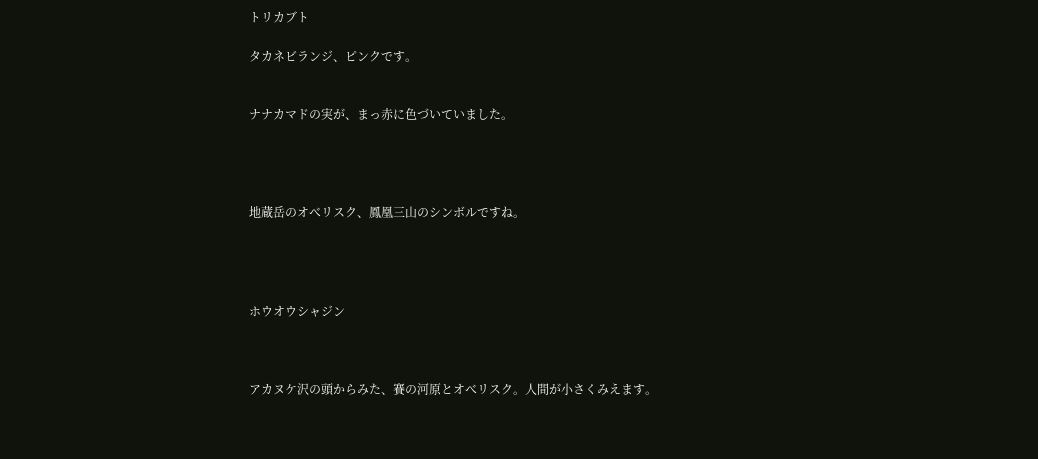トリカブト

タカネビランジ、ピンクです。


ナナカマドの実が、まっ赤に色づいていました。




地蔵岳のオべリスク、鳳凰三山のシンボルですね。




ホウオウシャジン



アカヌケ沢の頭からみた、賽の河原とオべリスク。人間が小さくみえます。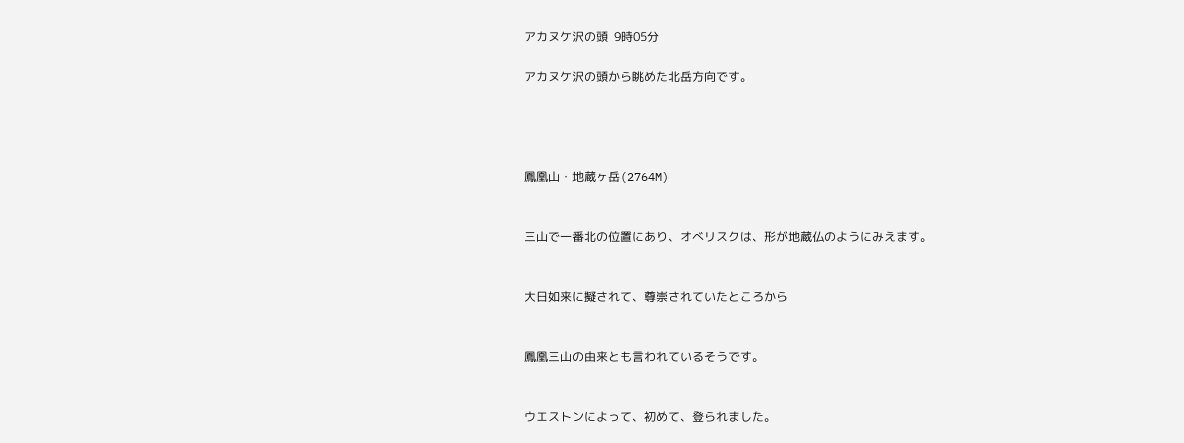アカヌケ沢の頭  9時05分

アカヌケ沢の頭から眺めた北岳方向です。




鳳凰山・地蔵ヶ岳(2764M)


三山で一番北の位置にあり、オべリスクは、形が地蔵仏のようにみえます。


大日如来に擬されて、尊崇されていたところから


鳳凰三山の由来とも言われているそうです。


ウエストンによって、初めて、登られました。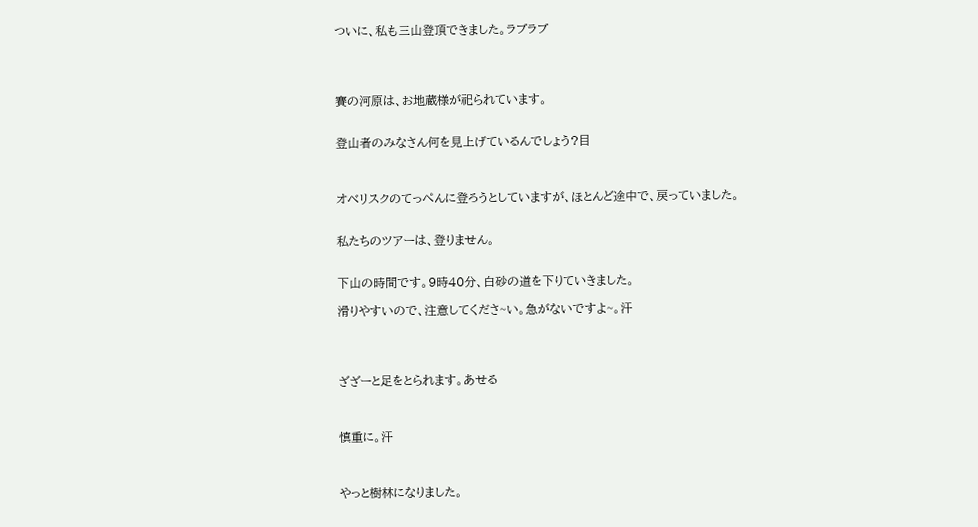ついに、私も三山登頂できました。ラブラブ




賽の河原は、お地蔵様が祀られています。


登山者のみなさん何を見上げているんでしょう?目



オべリスクのてっぺんに登ろうとしていますが、ほとんど途中で、戻っていました。


私たちのツアーは、登りません。


下山の時間です。9時40分、白砂の道を下りていきました。

滑りやすいので、注意してくださ~い。急がないですよ~。汗




ざざーと足をとられます。あせる



慎重に。汗



やっと樹林になりました。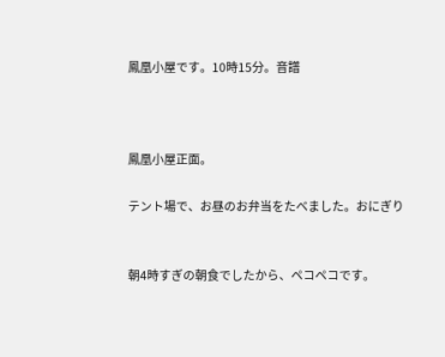鳳凰小屋です。10時15分。音譜



鳳凰小屋正面。

テント場で、お昼のお弁当をたべました。おにぎり


朝4時すぎの朝食でしたから、ペコペコです。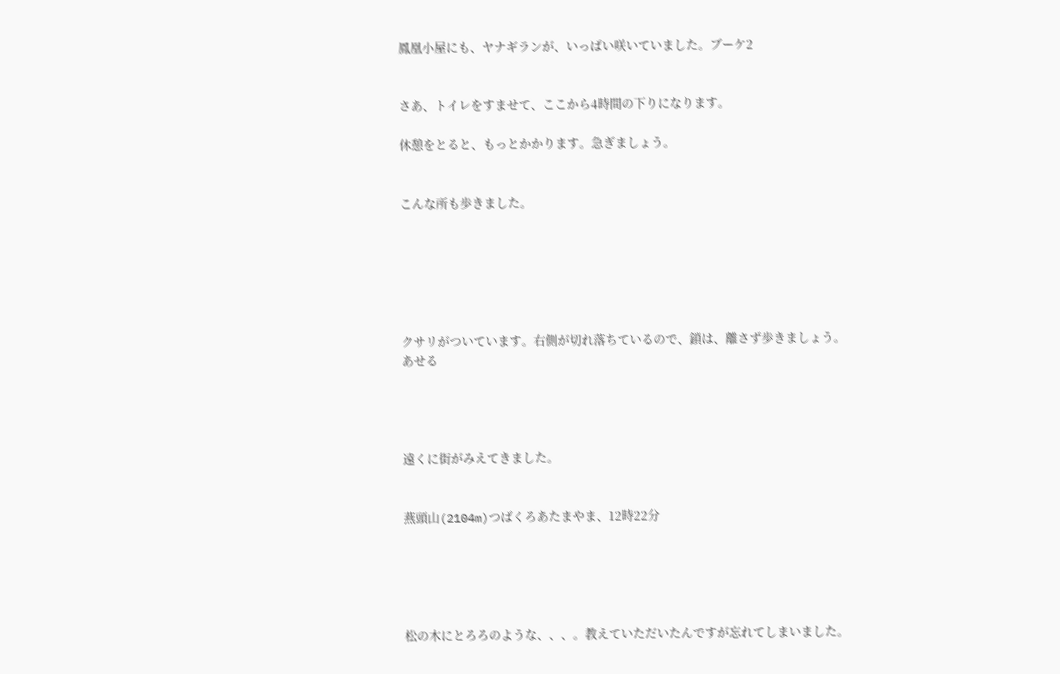鳳凰小屋にも、ヤナギランが、いっぱい咲いていました。ブーケ2


さあ、トイレをすませて、ここから4時間の下りになります。

休憩をとると、もっとかかります。急ぎましょう。


こんな所も歩きました。






クサリがついています。右側が切れ落ちているので、鎖は、離さず歩きましょう。あせる




遠くに街がみえてきました。


燕頭山(2104m)つばくろあたまやま、12時22分





松の木にとろろのような、、、。教えていただいたんですが忘れてしまいました。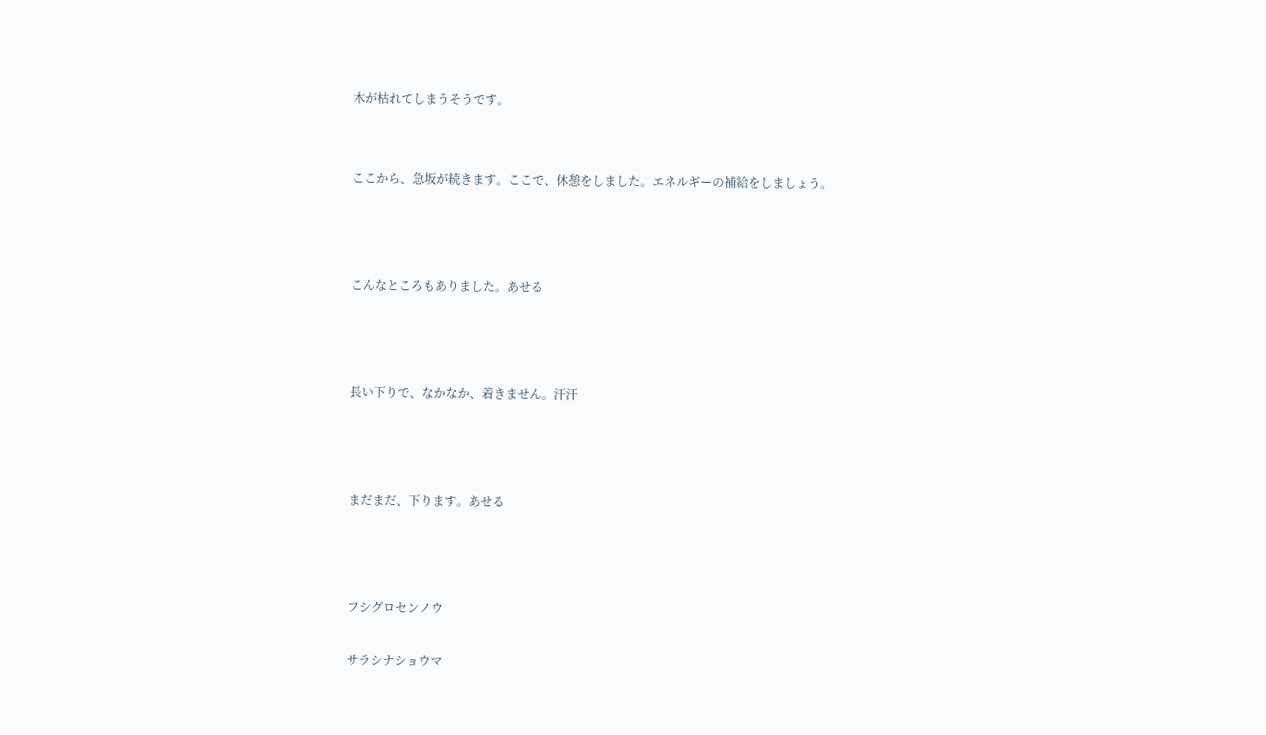木が枯れてしまうそうです。


ここから、急坂が続きます。ここで、休憩をしました。エネルギーの補給をしましょう。



こんなところもありました。あせる



長い下りで、なかなか、着きません。汗汗



まだまだ、下ります。あせる



フシグロセンノウ

サラシナショウマ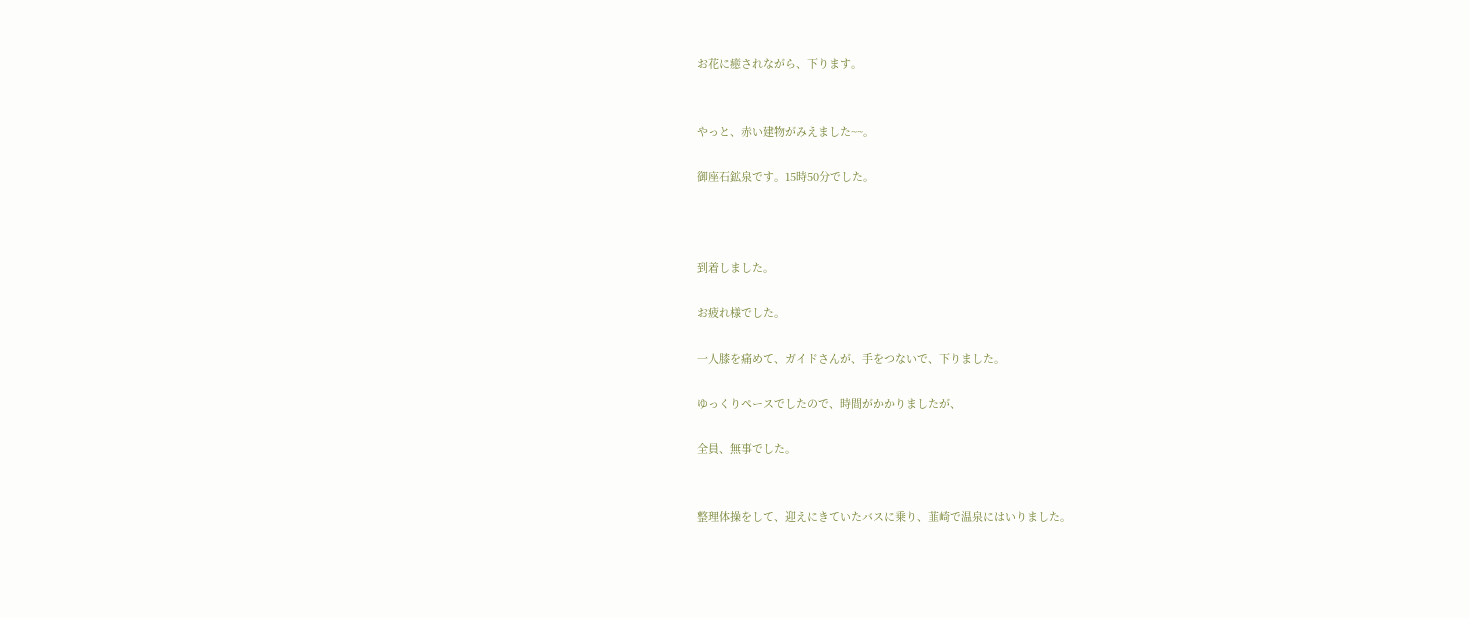お花に癒されながら、下ります。


やっと、赤い建物がみえました~~。

御座石鉱泉です。15時50分でした。



到着しました。

お疲れ様でした。

一人膝を痛めて、ガイドさんが、手をつないで、下りました。

ゆっくりペースでしたので、時間がかかりましたが、

全員、無事でした。


整理体操をして、迎えにきていたバスに乗り、韮崎で温泉にはいりました。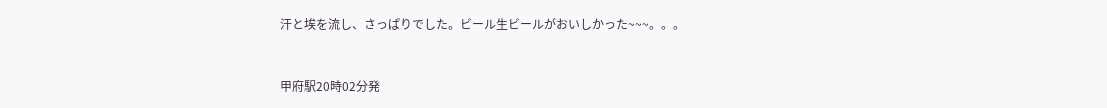汗と埃を流し、さっぱりでした。ビール生ビールがおいしかった~~~。。。


甲府駅20時02分発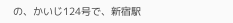の、かいじ124号で、新宿駅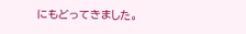にもどってきました。